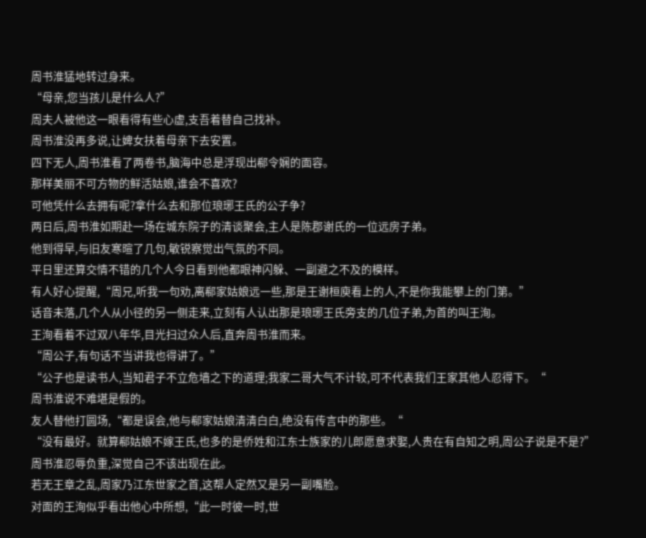周书淮猛地转过身来。
“母亲,您当孩儿是什么人?”
周夫人被他这一眼看得有些心虚,支吾着替自己找补。
周书淮没再多说,让婢女扶着母亲下去安置。
四下无人,周书淮看了两卷书,脑海中总是浮现出郗令娴的面容。
那样美丽不可方物的鲜活姑娘,谁会不喜欢?
可他凭什么去拥有呢?拿什么去和那位琅琊王氏的公子争?
两日后,周书淮如期赴一场在城东院子的清谈聚会,主人是陈郡谢氏的一位远房子弟。
他到得早,与旧友寒暄了几句,敏锐察觉出气氛的不同。
平日里还算交情不错的几个人今日看到他都眼神闪躲、一副避之不及的模样。
有人好心提醒,“周兄,听我一句劝,离郗家姑娘远一些,那是王谢桓庾看上的人,不是你我能攀上的门第。”
话音未落,几个人从小径的另一侧走来,立刻有人认出那是琅琊王氏旁支的几位子弟,为首的叫王洵。
王洵看着不过双八年华,目光扫过众人后,直奔周书淮而来。
“周公子,有句话不当讲我也得讲了。”
“公子也是读书人,当知君子不立危墙之下的道理;我家二哥大气不计较,可不代表我们王家其他人忍得下。“
周书淮说不难堪是假的。
友人替他打圆场,“都是误会,他与郗家姑娘清清白白,绝没有传言中的那些。“
“没有最好。就算郗姑娘不嫁王氏,也多的是侨姓和江东士族家的儿郎愿意求娶,人贵在有自知之明,周公子说是不是?”
周书淮忍辱负重,深觉自己不该出现在此。
若无王章之乱,周家乃江东世家之首,这帮人定然又是另一副嘴脸。
对面的王洵似乎看出他心中所想,“此一时彼一时,世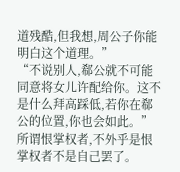道残酷,但我想,周公子你能明白这个道理。”
“不说别人,郗公就不可能同意将女儿许配给你。这不是什么拜高踩低,若你在郗公的位置,你也会如此。”
所谓恨掌权者,不外乎是恨掌权者不是自己罢了。